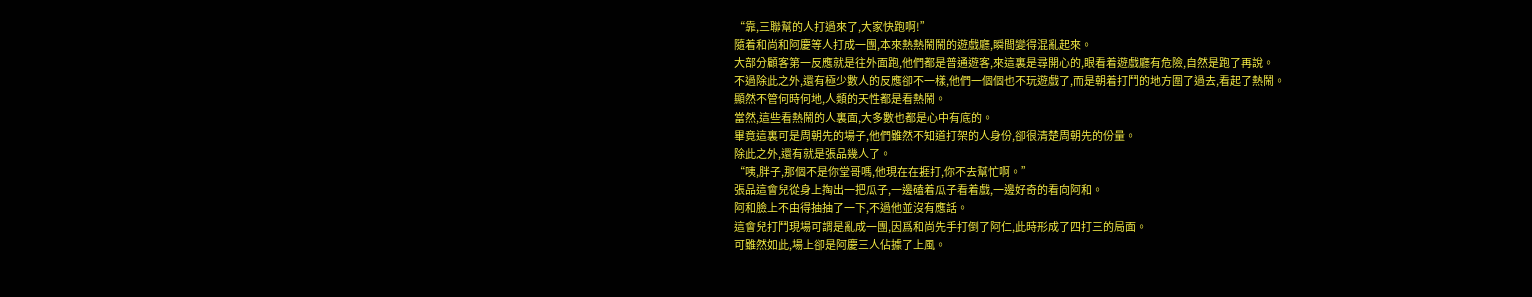“靠,三聯幫的人打過來了,大家快跑啊!”
隨着和尚和阿慶等人打成一團,本來熱熱鬧鬧的遊戲廳,瞬間變得混亂起來。
大部分顧客第一反應就是往外面跑,他們都是普通遊客,來這裏是尋開心的,眼看着遊戲廳有危險,自然是跑了再說。
不過除此之外,還有極少數人的反應卻不一樣,他們一個個也不玩遊戲了,而是朝着打鬥的地方圍了過去,看起了熱鬧。
顯然不管何時何地,人類的天性都是看熱鬧。
當然,這些看熱鬧的人裏面,大多數也都是心中有底的。
畢竟這裏可是周朝先的場子,他們雖然不知道打架的人身份,卻很清楚周朝先的份量。
除此之外,還有就是張品幾人了。
“咦,胖子,那個不是你堂哥嗎,他現在在捱打,你不去幫忙啊。”
張品這會兒從身上掏出一把瓜子,一邊磕着瓜子看着戲,一邊好奇的看向阿和。
阿和臉上不由得抽抽了一下,不過他並沒有應話。
這會兒打鬥現場可謂是亂成一團,因爲和尚先手打倒了阿仁,此時形成了四打三的局面。
可雖然如此,場上卻是阿慶三人佔據了上風。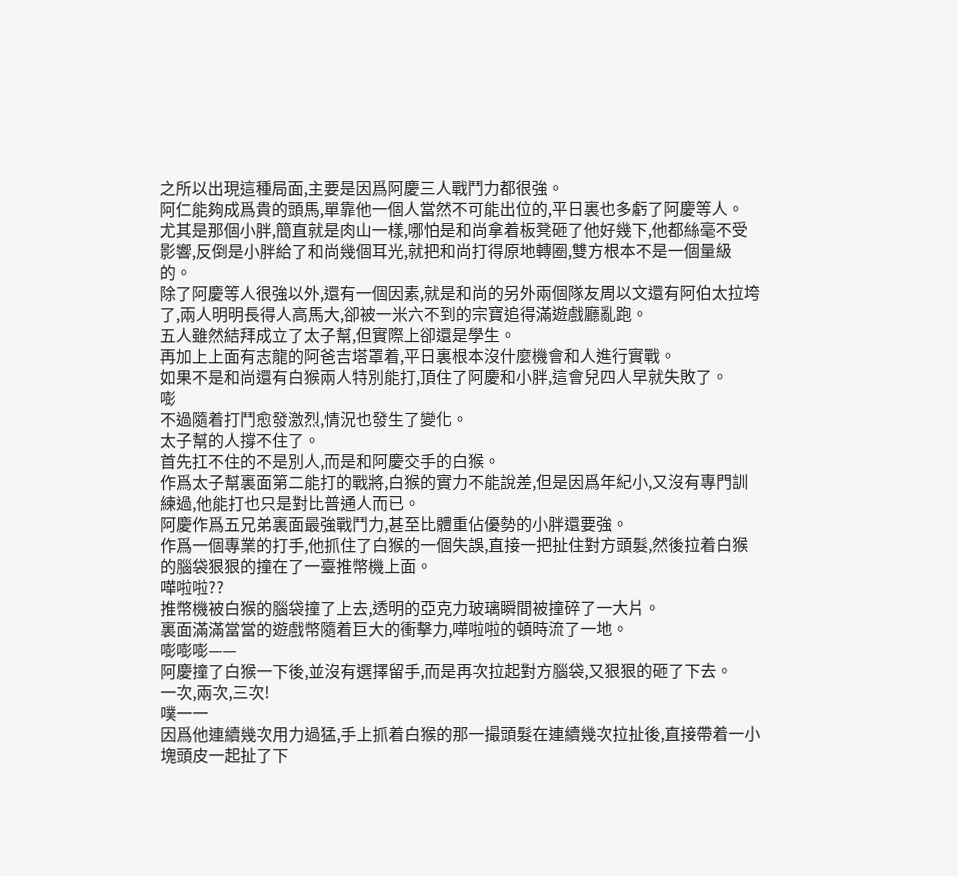之所以出現這種局面,主要是因爲阿慶三人戰鬥力都很強。
阿仁能夠成爲貴的頭馬,單靠他一個人當然不可能出位的,平日裏也多虧了阿慶等人。
尤其是那個小胖,簡直就是肉山一樣,哪怕是和尚拿着板凳砸了他好幾下,他都絲毫不受影響,反倒是小胖給了和尚幾個耳光,就把和尚打得原地轉圈,雙方根本不是一個量級的。
除了阿慶等人很強以外,還有一個因素,就是和尚的另外兩個隊友周以文還有阿伯太拉垮了,兩人明明長得人高馬大,卻被一米六不到的宗寶追得滿遊戲廳亂跑。
五人雖然結拜成立了太子幫,但實際上卻還是學生。
再加上上面有志龍的阿爸吉塔罩着,平日裏根本沒什麼機會和人進行實戰。
如果不是和尚還有白猴兩人特別能打,頂住了阿慶和小胖,這會兒四人早就失敗了。
嘭
不過隨着打鬥愈發激烈,情況也發生了變化。
太子幫的人撐不住了。
首先扛不住的不是別人,而是和阿慶交手的白猴。
作爲太子幫裏面第二能打的戰將,白猴的實力不能說差,但是因爲年紀小,又沒有專門訓練過,他能打也只是對比普通人而已。
阿慶作爲五兄弟裏面最強戰鬥力,甚至比體重佔優勢的小胖還要強。
作爲一個專業的打手,他抓住了白猴的一個失誤,直接一把扯住對方頭髮,然後拉着白猴的腦袋狠狠的撞在了一臺推幣機上面。
嘩啦啦??
推幣機被白猴的腦袋撞了上去,透明的亞克力玻璃瞬間被撞碎了一大片。
裏面滿滿當當的遊戲幣隨着巨大的衝擊力,嘩啦啦的頓時流了一地。
嘭嘭嘭——
阿慶撞了白猴一下後,並沒有選擇留手,而是再次拉起對方腦袋,又狠狠的砸了下去。
一次,兩次,三次!
噗一一
因爲他連續幾次用力過猛,手上抓着白猴的那一撮頭髮在連續幾次拉扯後,直接帶着一小塊頭皮一起扯了下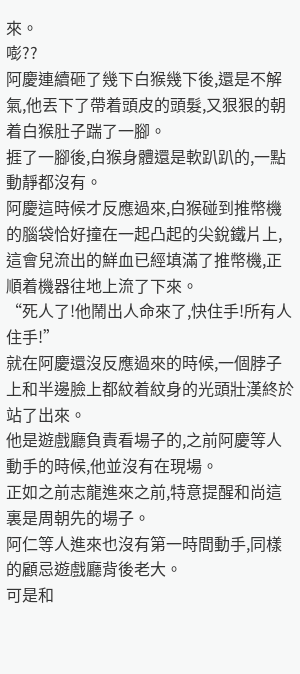來。
嘭??
阿慶連續砸了幾下白猴幾下後,還是不解氣,他丟下了帶着頭皮的頭髮,又狠狠的朝着白猴肚子踹了一腳。
捱了一腳後,白猴身體還是軟趴趴的,一點動靜都沒有。
阿慶這時候才反應過來,白猴碰到推幣機的腦袋恰好撞在一起凸起的尖銳鐵片上,這會兒流出的鮮血已經填滿了推幣機,正順着機器往地上流了下來。
“死人了!他鬧出人命來了,快住手!所有人住手!”
就在阿慶還沒反應過來的時候,一個脖子上和半邊臉上都紋着紋身的光頭壯漢終於站了出來。
他是遊戲廳負責看場子的,之前阿慶等人動手的時候,他並沒有在現場。
正如之前志龍進來之前,特意提醒和尚這裏是周朝先的場子。
阿仁等人進來也沒有第一時間動手,同樣的顧忌遊戲廳背後老大。
可是和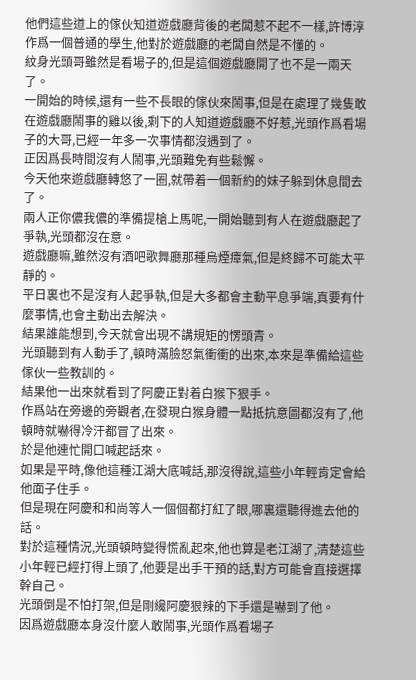他們這些道上的傢伙知道遊戲廳背後的老闆惹不起不一樣,許博淳作爲一個普通的學生,他對於遊戲廳的老闆自然是不懂的。
紋身光頭哥雖然是看場子的,但是這個遊戲廳開了也不是一兩天了。
一開始的時候,還有一些不長眼的傢伙來鬧事,但是在處理了幾隻敢在遊戲廳鬧事的雞以後,剩下的人知道遊戲廳不好惹,光頭作爲看場子的大哥,已經一年多一次事情都沒遇到了。
正因爲長時間沒有人鬧事,光頭難免有些鬆懈。
今天他來遊戲廳轉悠了一圈,就帶着一個新約的妹子躲到休息間去了。
兩人正你儂我儂的準備提槍上馬呢,一開始聽到有人在遊戲廳起了爭執,光頭都沒在意。
遊戲廳嘛,雖然沒有酒吧歌舞廳那種烏煙瘴氣,但是終歸不可能太平靜的。
平日裏也不是沒有人起爭執,但是大多都會主動平息爭端,真要有什麼事情,也會主動出去解決。
結果誰能想到,今天就會出現不講規矩的愣頭青。
光頭聽到有人動手了,頓時滿臉怒氣衝衝的出來,本來是準備給這些傢伙一些教訓的。
結果他一出來就看到了阿慶正對着白猴下狠手。
作爲站在旁邊的旁觀者,在發現白猴身體一點抵抗意圖都沒有了,他頓時就嚇得冷汗都冒了出來。
於是他連忙開口喊起話來。
如果是平時,像他這種江湖大底喊話,那沒得說,這些小年輕肯定會給他面子住手。
但是現在阿慶和和尚等人一個個都打紅了眼,哪裏還聽得進去他的話。
對於這種情況,光頭頓時變得慌亂起來,他也算是老江湖了,清楚這些小年輕已經打得上頭了,他要是出手干預的話,對方可能會直接選擇幹自己。
光頭倒是不怕打架,但是剛纔阿慶狠辣的下手還是嚇到了他。
因爲遊戲廳本身沒什麼人敢鬧事,光頭作爲看場子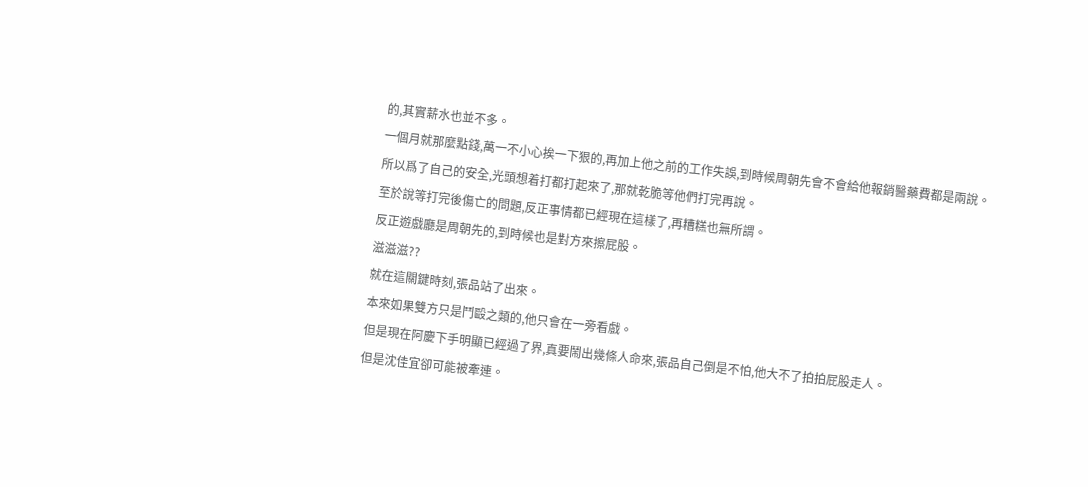的,其實薪水也並不多。
一個月就那麼點錢,萬一不小心挨一下狠的,再加上他之前的工作失誤,到時候周朝先會不會給他報銷醫藥費都是兩說。
所以爲了自己的安全,光頭想着打都打起來了,那就乾脆等他們打完再說。
至於說等打完後傷亡的問題,反正事情都已經現在這樣了,再糟糕也無所謂。
反正遊戲廳是周朝先的,到時候也是對方來擦屁股。
滋滋滋??
就在這關鍵時刻,張品站了出來。
本來如果雙方只是鬥毆之類的,他只會在一旁看戲。
但是現在阿慶下手明顯已經過了界,真要鬧出幾條人命來,張品自己倒是不怕,他大不了拍拍屁股走人。
但是沈佳宜卻可能被牽連。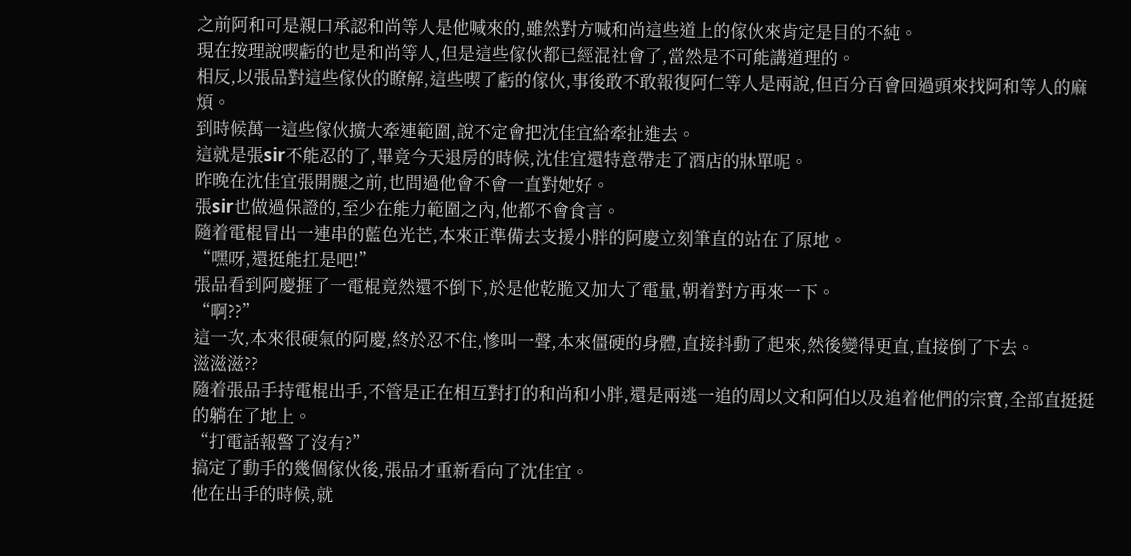之前阿和可是親口承認和尚等人是他喊來的,雖然對方喊和尚這些道上的傢伙來肯定是目的不純。
現在按理說喫虧的也是和尚等人,但是這些傢伙都已經混社會了,當然是不可能講道理的。
相反,以張品對這些傢伙的瞭解,這些喫了虧的傢伙,事後敢不敢報復阿仁等人是兩說,但百分百會回過頭來找阿和等人的麻煩。
到時候萬一這些傢伙擴大牽連範圍,說不定會把沈佳宜給牽扯進去。
這就是張sir不能忍的了,畢竟今天退房的時候,沈佳宜還特意帶走了酒店的牀單呢。
昨晚在沈佳宜張開腿之前,也問過他會不會一直對她好。
張sir也做過保證的,至少在能力範圍之內,他都不會食言。
隨着電棍冒出一連串的藍色光芒,本來正準備去支援小胖的阿慶立刻筆直的站在了原地。
“嘿呀,還挺能扛是吧!”
張品看到阿慶捱了一電棍竟然還不倒下,於是他乾脆又加大了電量,朝着對方再來一下。
“啊??”
這一次,本來很硬氣的阿慶,終於忍不住,慘叫一聲,本來僵硬的身體,直接抖動了起來,然後變得更直,直接倒了下去。
滋滋滋??
隨着張品手持電棍出手,不管是正在相互對打的和尚和小胖,還是兩逃一追的周以文和阿伯以及追着他們的宗寶,全部直挺挺的躺在了地上。
“打電話報警了沒有?”
搞定了動手的幾個傢伙後,張品才重新看向了沈佳宜。
他在出手的時候,就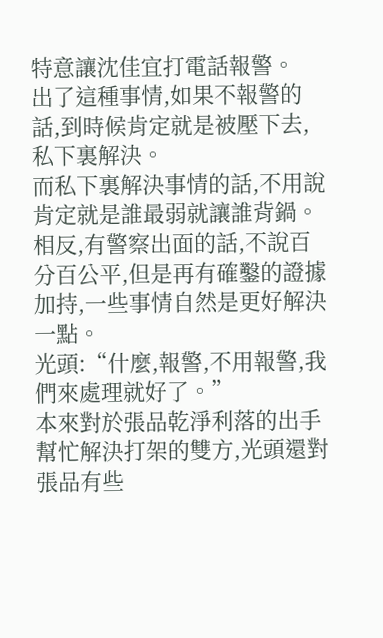特意讓沈佳宜打電話報警。
出了這種事情,如果不報警的話,到時候肯定就是被壓下去,私下裏解決。
而私下裏解決事情的話,不用說肯定就是誰最弱就讓誰背鍋。
相反,有警察出面的話,不說百分百公平,但是再有確鑿的證據加持,一些事情自然是更好解決一點。
光頭:“什麼,報警,不用報警,我們來處理就好了。”
本來對於張品乾淨利落的出手幫忙解決打架的雙方,光頭還對張品有些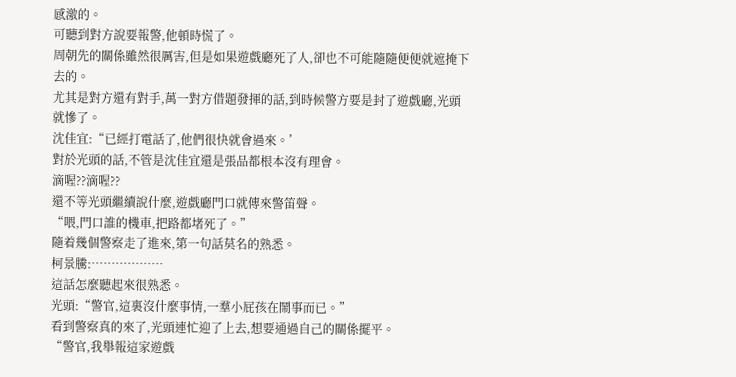感激的。
可聽到對方說要報警,他頓時慌了。
周朝先的關係雖然很厲害,但是如果遊戲廳死了人,卻也不可能隨隨便便就遮掩下去的。
尤其是對方還有對手,萬一對方借題發揮的話,到時候警方要是封了遊戲廳,光頭就慘了。
沈佳宜:“已經打電話了,他們很快就會過來。’
對於光頭的話,不管是沈佳宜還是張品都根本沒有理會。
滴喔??滴喔??
還不等光頭繼續說什麼,遊戲廳門口就傳來警笛聲。
“喂,門口誰的機車,把路都堵死了。”
隨着幾個警察走了進來,第一句話莫名的熟悉。
柯景騰:………………
這話怎麼聽起來很熟悉。
光頭:“警官,這裏沒什麼事情,一羣小屁孩在鬧事而已。”
看到警察真的來了,光頭連忙迎了上去,想要通過自己的關係擺平。
“警官,我舉報這家遊戲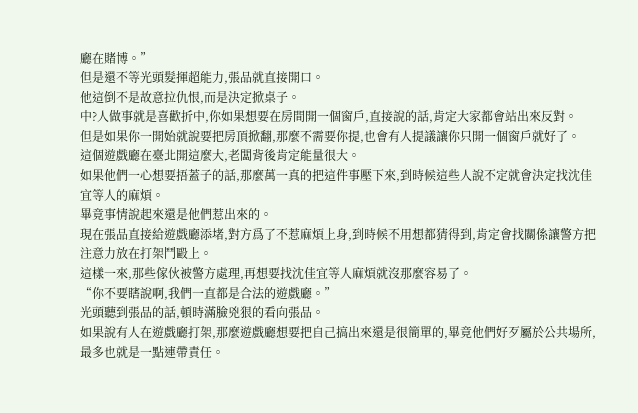廳在賭博。”
但是還不等光頭髮揮超能力,張品就直接開口。
他這倒不是故意拉仇恨,而是決定掀桌子。
中?人做事就是喜歡折中,你如果想要在房間開一個窗戶,直接說的話,肯定大家都會站出來反對。
但是如果你一開始就說要把房頂掀翻,那麼不需要你提,也會有人提議讓你只開一個窗戶就好了。
這個遊戲廳在臺北開這麼大,老闆背後肯定能量很大。
如果他們一心想要捂蓋子的話,那麼萬一真的把這件事壓下來,到時候這些人說不定就會決定找沈佳宜等人的麻煩。
畢竟事情說起來還是他們惹出來的。
現在張品直接給遊戲廳添堵,對方爲了不惹麻煩上身,到時候不用想都猜得到,肯定會找關係讓警方把注意力放在打架鬥毆上。
這樣一來,那些傢伙被警方處理,再想要找沈佳宜等人麻煩就沒那麼容易了。
“你不要瞎說啊,我們一直都是合法的遊戲廳。”
光頭聽到張品的話,頓時滿臉兇狠的看向張品。
如果說有人在遊戲廳打架,那麼遊戲廳想要把自己搞出來還是很簡單的,畢竟他們好歹屬於公共場所,最多也就是一點連帶責任。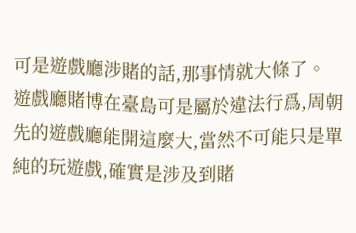可是遊戲廳涉賭的話,那事情就大條了。
遊戲廳賭博在臺島可是屬於違法行爲,周朝先的遊戲廳能開這麼大,當然不可能只是單純的玩遊戲,確實是涉及到賭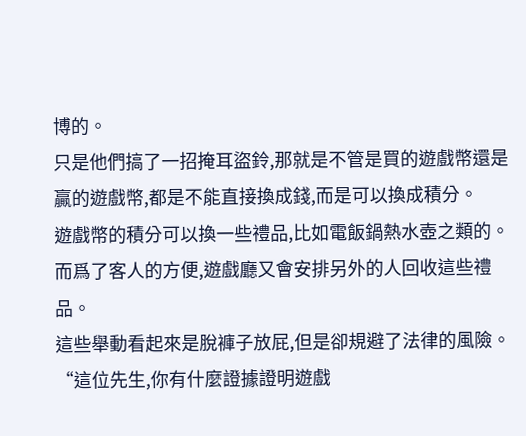博的。
只是他們搞了一招掩耳盜鈴,那就是不管是買的遊戲幣還是贏的遊戲幣,都是不能直接換成錢,而是可以換成積分。
遊戲幣的積分可以換一些禮品,比如電飯鍋熱水壺之類的。
而爲了客人的方便,遊戲廳又會安排另外的人回收這些禮品。
這些舉動看起來是脫褲子放屁,但是卻規避了法律的風險。
“這位先生,你有什麼證據證明遊戲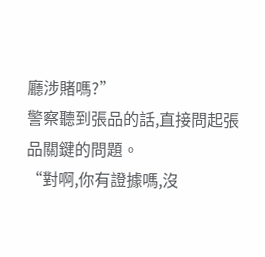廳涉賭嗎?”
警察聽到張品的話,直接問起張品關鍵的問題。
“對啊,你有證據嗎,沒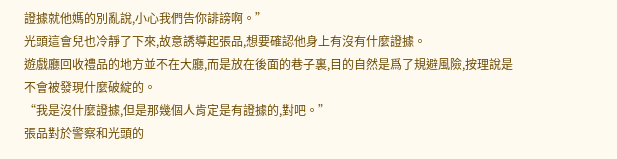證據就他媽的別亂說,小心我們告你誹謗啊。”
光頭這會兒也冷靜了下來,故意誘導起張品,想要確認他身上有沒有什麼證據。
遊戲廳回收禮品的地方並不在大廳,而是放在後面的巷子裏,目的自然是爲了規避風險,按理說是不會被發現什麼破綻的。
“我是沒什麼證據,但是那幾個人肯定是有證據的,對吧。”
張品對於警察和光頭的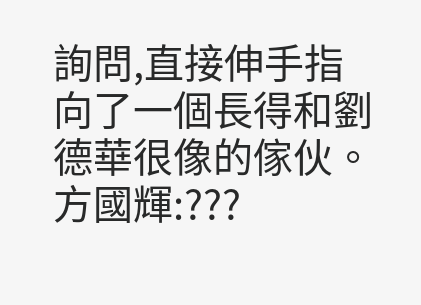詢問,直接伸手指向了一個長得和劉德華很像的傢伙。
方國輝:???